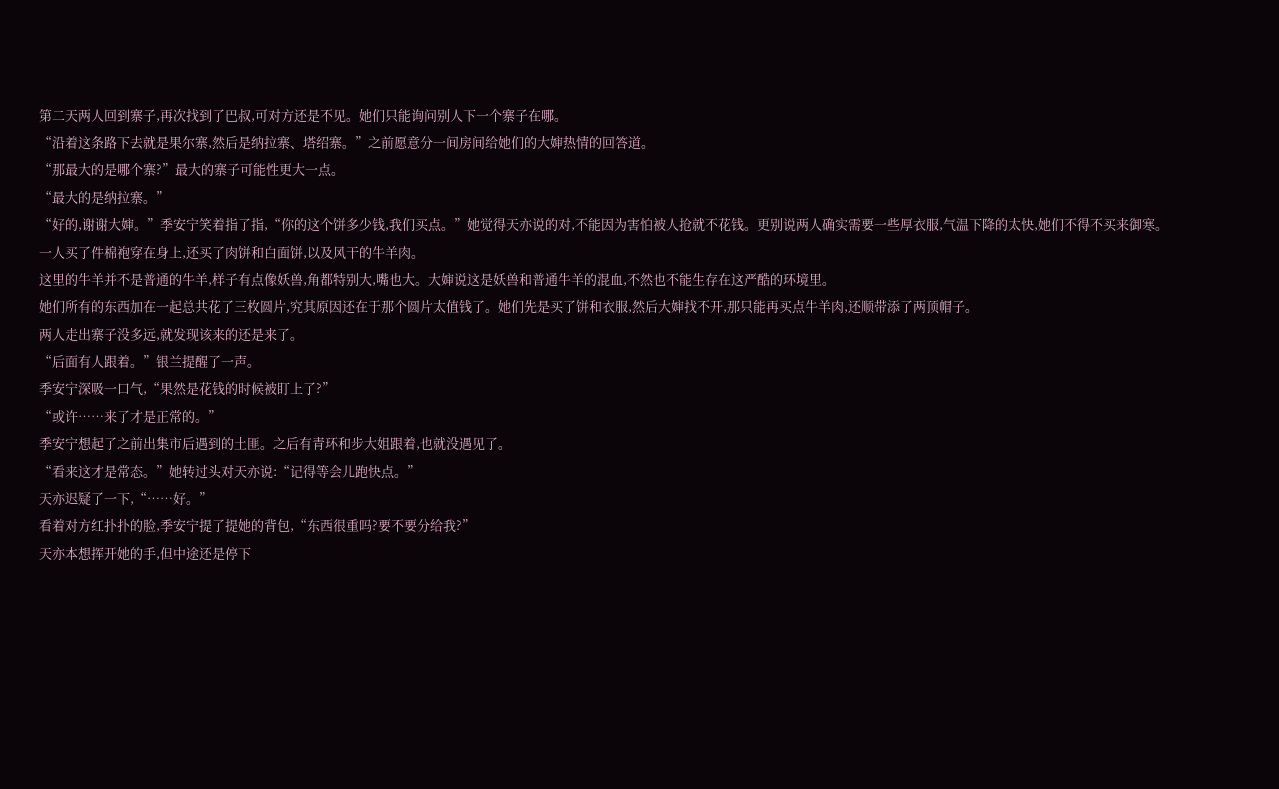第二天两人回到寨子,再次找到了巴叔,可对方还是不见。她们只能询问别人下一个寨子在哪。
“沿着这条路下去就是果尔寨,然后是纳拉寨、塔绍寨。”之前愿意分一间房间给她们的大婶热情的回答道。
“那最大的是哪个寨?”最大的寨子可能性更大一点。
“最大的是纳拉寨。”
“好的,谢谢大婶。”季安宁笑着指了指,“你的这个饼多少钱,我们买点。”她觉得天亦说的对,不能因为害怕被人抢就不花钱。更别说两人确实需要一些厚衣服,气温下降的太快,她们不得不买来御寒。
一人买了件棉袍穿在身上,还买了肉饼和白面饼,以及风干的牛羊肉。
这里的牛羊并不是普通的牛羊,样子有点像妖兽,角都特别大,嘴也大。大婶说这是妖兽和普通牛羊的混血,不然也不能生存在这严酷的环境里。
她们所有的东西加在一起总共花了三枚圆片,究其原因还在于那个圆片太值钱了。她们先是买了饼和衣服,然后大婶找不开,那只能再买点牛羊肉,还顺带添了两顶帽子。
两人走出寨子没多远,就发现该来的还是来了。
“后面有人跟着。”银兰提醒了一声。
季安宁深吸一口气,“果然是花钱的时候被盯上了?”
“或许……来了才是正常的。”
季安宁想起了之前出集市后遇到的土匪。之后有青环和步大姐跟着,也就没遇见了。
“看来这才是常态。”她转过头对天亦说:“记得等会儿跑快点。”
天亦迟疑了一下,“……好。”
看着对方红扑扑的脸,季安宁提了提她的背包,“东西很重吗?要不要分给我?”
天亦本想挥开她的手,但中途还是停下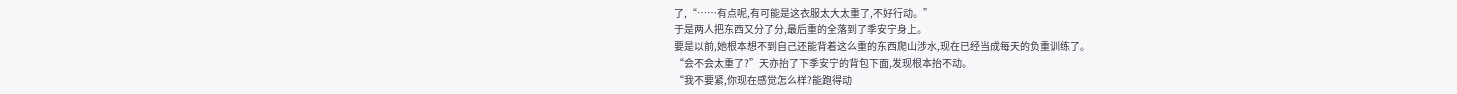了,“……有点呢,有可能是这衣服太大太重了,不好行动。”
于是两人把东西又分了分,最后重的全落到了季安宁身上。
要是以前,她根本想不到自己还能背着这么重的东西爬山涉水,现在已经当成每天的负重训练了。
“会不会太重了?”天亦抬了下季安宁的背包下面,发现根本抬不动。
“我不要紧,你现在感觉怎么样?能跑得动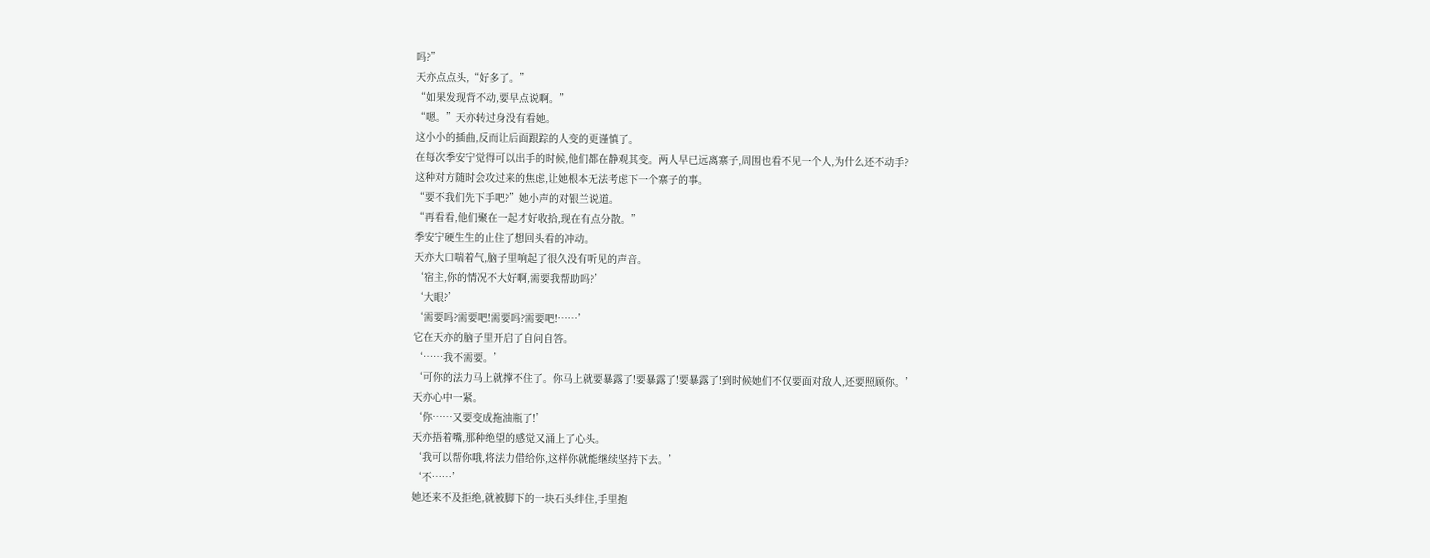吗?”
天亦点点头,“好多了。”
“如果发现背不动,要早点说啊。”
“嗯。”天亦转过身没有看她。
这小小的插曲,反而让后面跟踪的人变的更谨慎了。
在每次季安宁觉得可以出手的时候,他们都在静观其变。两人早已远离寨子,周围也看不见一个人,为什么还不动手?
这种对方随时会攻过来的焦虑,让她根本无法考虑下一个寨子的事。
“要不我们先下手吧?”她小声的对银兰说道。
“再看看,他们聚在一起才好收拾,现在有点分散。”
季安宁硬生生的止住了想回头看的冲动。
天亦大口喘着气,脑子里响起了很久没有听见的声音。
‘宿主,你的情况不大好啊,需要我帮助吗?’
‘大眼?’
‘需要吗?需要吧!需要吗?需要吧!……’
它在天亦的脑子里开启了自问自答。
‘……我不需要。’
‘可你的法力马上就撑不住了。你马上就要暴露了!要暴露了!要暴露了!到时候她们不仅要面对敌人,还要照顾你。’
天亦心中一紧。
‘你……又要变成拖油瓶了!’
天亦捂着嘴,那种绝望的感觉又涌上了心头。
‘我可以帮你哦,将法力借给你,这样你就能继续坚持下去。’
‘不……’
她还来不及拒绝,就被脚下的一块石头绊住,手里抱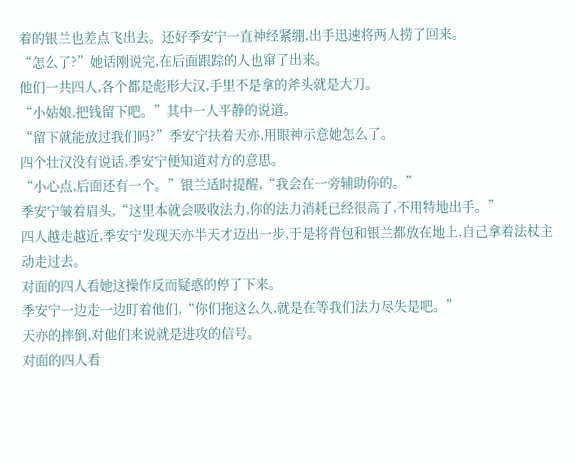着的银兰也差点飞出去。还好季安宁一直神经紧绷,出手迅速将两人捞了回来。
“怎么了?”她话刚说完,在后面跟踪的人也窜了出来。
他们一共四人,各个都是彪形大汉,手里不是拿的斧头就是大刀。
“小姑娘,把钱留下吧。”其中一人平静的说道。
“留下就能放过我们吗?”季安宁扶着天亦,用眼神示意她怎么了。
四个壮汉没有说话,季安宁便知道对方的意思。
“小心点,后面还有一个。”银兰适时提醒,“我会在一旁辅助你的。”
季安宁皱着眉头,“这里本就会吸收法力,你的法力消耗已经很高了,不用特地出手。”
四人越走越近,季安宁发现天亦半天才迈出一步,于是将背包和银兰都放在地上,自己拿着法杖主动走过去。
对面的四人看她这操作反而疑惑的停了下来。
季安宁一边走一边盯着他们,“你们拖这么久,就是在等我们法力尽失是吧。”
天亦的摔倒,对他们来说就是进攻的信号。
对面的四人看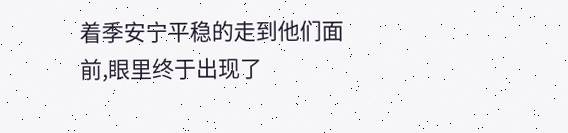着季安宁平稳的走到他们面前,眼里终于出现了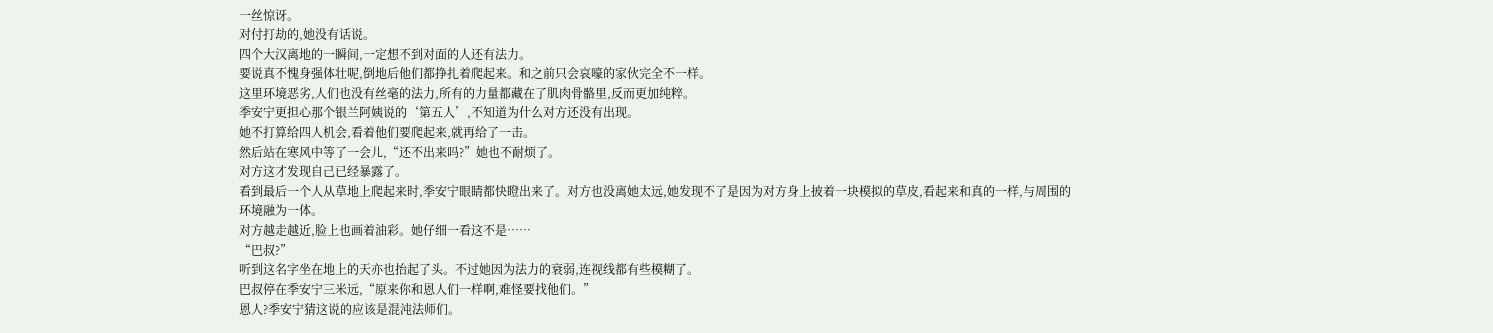一丝惊讶。
对付打劫的,她没有话说。
四个大汉离地的一瞬间,一定想不到对面的人还有法力。
要说真不愧身强体壮呢,倒地后他们都挣扎着爬起来。和之前只会哀嚎的家伙完全不一样。
这里环境恶劣,人们也没有丝毫的法力,所有的力量都藏在了肌肉骨骼里,反而更加纯粹。
季安宁更担心那个银兰阿姨说的‘第五人’,不知道为什么对方还没有出现。
她不打算给四人机会,看着他们要爬起来,就再给了一击。
然后站在寒风中等了一会儿,“还不出来吗?”她也不耐烦了。
对方这才发现自己已经暴露了。
看到最后一个人从草地上爬起来时,季安宁眼睛都快瞪出来了。对方也没离她太远,她发现不了是因为对方身上披着一块模拟的草皮,看起来和真的一样,与周围的环境融为一体。
对方越走越近,脸上也画着油彩。她仔细一看这不是……
“巴叔?”
听到这名字坐在地上的天亦也抬起了头。不过她因为法力的衰弱,连视线都有些模糊了。
巴叔停在季安宁三米远,“原来你和恩人们一样啊,难怪要找他们。”
恩人?季安宁猜这说的应该是混沌法师们。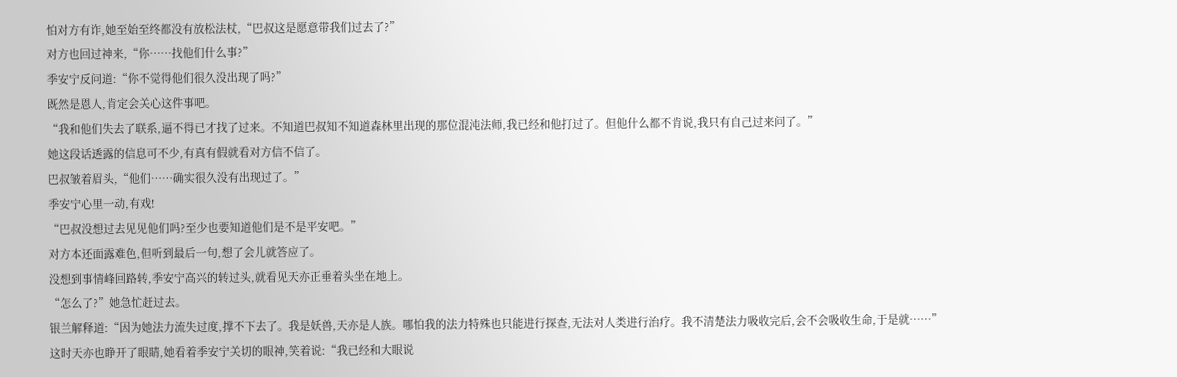怕对方有诈,她至始至终都没有放松法杖,“巴叔这是愿意带我们过去了?”
对方也回过神来,“你……找他们什么事?”
季安宁反问道:“你不觉得他们很久没出现了吗?”
既然是恩人,肯定会关心这件事吧。
“我和他们失去了联系,逼不得已才找了过来。不知道巴叔知不知道森林里出现的那位混沌法师,我已经和他打过了。但他什么都不肯说,我只有自己过来问了。”
她这段话透露的信息可不少,有真有假就看对方信不信了。
巴叔皱着眉头,“他们……确实很久没有出现过了。”
季安宁心里一动,有戏!
“巴叔没想过去见见他们吗?至少也要知道他们是不是平安吧。”
对方本还面露难色,但听到最后一句,想了会儿就答应了。
没想到事情峰回路转,季安宁高兴的转过头,就看见天亦正垂着头坐在地上。
“怎么了?”她急忙赶过去。
银兰解释道:“因为她法力流失过度,撑不下去了。我是妖兽,天亦是人族。哪怕我的法力特殊也只能进行探查,无法对人类进行治疗。我不清楚法力吸收完后,会不会吸收生命,于是就……”
这时天亦也睁开了眼睛,她看着季安宁关切的眼神,笑着说:“我已经和大眼说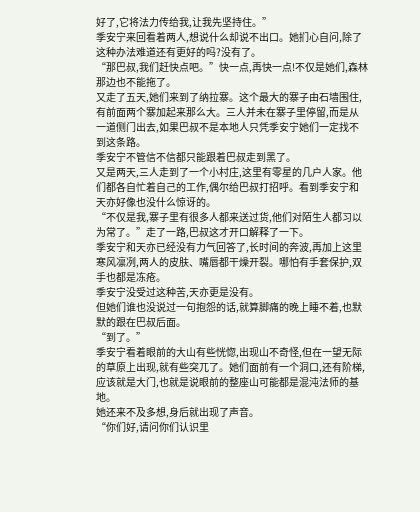好了,它将法力传给我,让我先坚持住。”
季安宁来回看着两人,想说什么却说不出口。她扪心自问,除了这种办法难道还有更好的吗?没有了。
“那巴叔,我们赶快点吧。”快一点,再快一点!不仅是她们,森林那边也不能拖了。
又走了五天,她们来到了纳拉寨。这个最大的寨子由石墙围住,有前面两个寨加起来那么大。三人并未在寨子里停留,而是从一道侧门出去,如果巴叔不是本地人只凭季安宁她们一定找不到这条路。
季安宁不管信不信都只能跟着巴叔走到黑了。
又是两天,三人走到了一个小村庄,这里有零星的几户人家。他们都各自忙着自己的工作,偶尔给巴叔打招呼。看到季安宁和天亦好像也没什么惊讶的。
“不仅是我,寨子里有很多人都来送过货,他们对陌生人都习以为常了。”走了一路,巴叔这才开口解释了一下。
季安宁和天亦已经没有力气回答了,长时间的奔波,再加上这里寒风凛冽,两人的皮肤、嘴唇都干燥开裂。哪怕有手套保护,双手也都是冻疮。
季安宁没受过这种苦,天亦更是没有。
但她们谁也没说过一句抱怨的话,就算脚痛的晚上睡不着,也默默的跟在巴叔后面。
“到了。”
季安宁看着眼前的大山有些恍惚,出现山不奇怪,但在一望无际的草原上出现,就有些突兀了。她们面前有一个洞口,还有阶梯,应该就是大门,也就是说眼前的整座山可能都是混沌法师的基地。
她还来不及多想,身后就出现了声音。
“你们好,请问你们认识里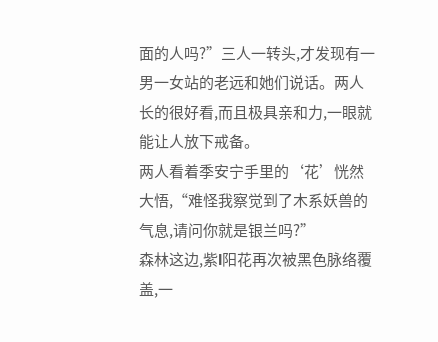面的人吗?”三人一转头,才发现有一男一女站的老远和她们说话。两人长的很好看,而且极具亲和力,一眼就能让人放下戒备。
两人看着季安宁手里的‘花’恍然大悟,“难怪我察觉到了木系妖兽的气息,请问你就是银兰吗?”
森林这边,紫l阳花再次被黑色脉络覆盖,一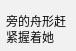旁的舟形赶紧握着她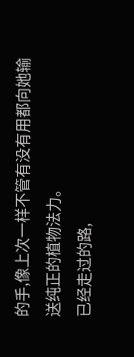的手,像上次一样不管有没有用都向她输送纯正的植物法力。
已经走过的路,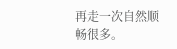再走一次自然顺畅很多。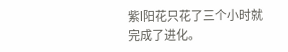紫l阳花只花了三个小时就完成了进化。